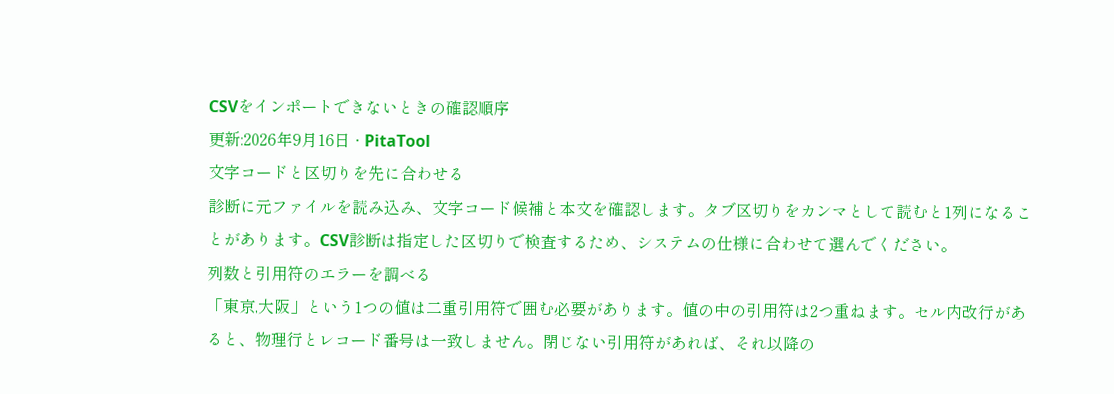CSVをインポートできないときの確認順序
更新:2026年9月16日 · PitaTool
文字コードと区切りを先に合わせる
診断に元ファイルを読み込み、文字コード候補と本文を確認します。タブ区切りをカンマとして読むと1列になることがあります。CSV診断は指定した区切りで検査するため、システムの仕様に合わせて選んでください。
列数と引用符のエラーを調べる
「東京,大阪」という1つの値は二重引用符で囲む必要があります。値の中の引用符は2つ重ねます。セル内改行があると、物理行とレコード番号は一致しません。閉じない引用符があれば、それ以降の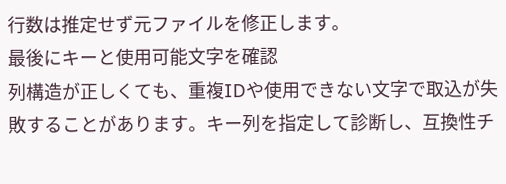行数は推定せず元ファイルを修正します。
最後にキーと使用可能文字を確認
列構造が正しくても、重複IDや使用できない文字で取込が失敗することがあります。キー列を指定して診断し、互換性チ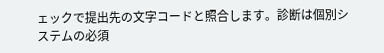ェックで提出先の文字コードと照合します。診断は個別システムの必須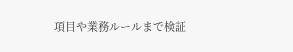項目や業務ルールまで検証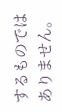するものではありません。